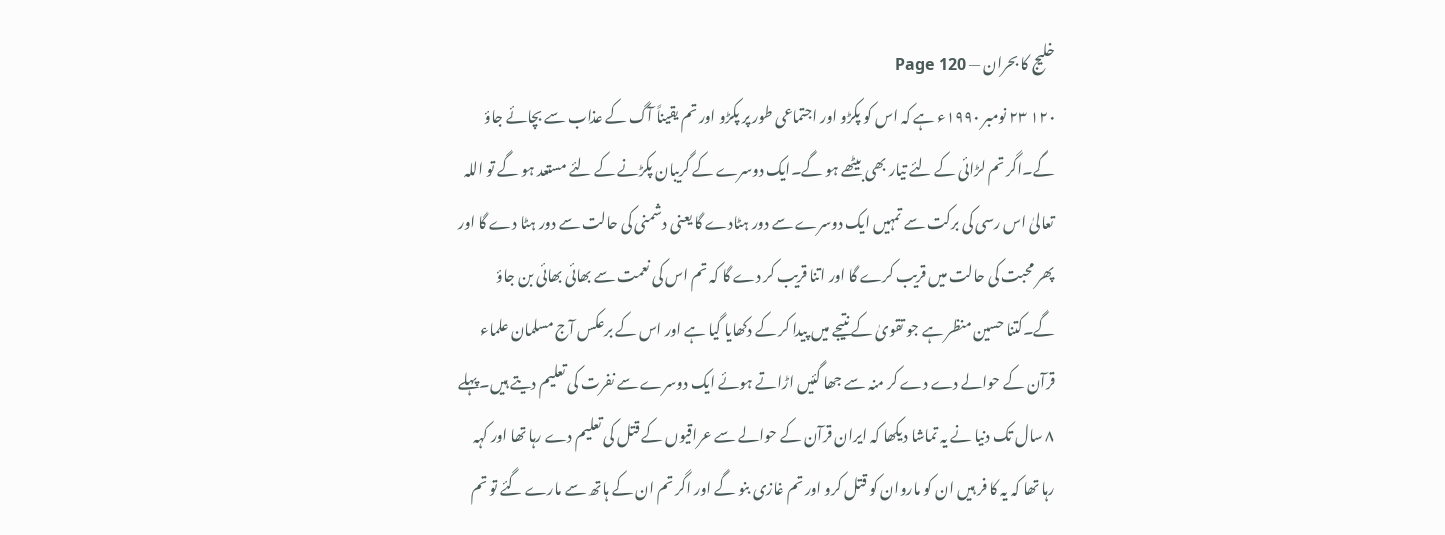خلیج کا بحران — Page 120
۱۲۰ ۲۳ نومبر ۱۹۹۰ء ہے کہ اس کو پکڑو اور اجتماعی طور پر پکڑو اور تم یقیناً آگ کے عذاب سے بچائے جاؤ گے۔اگر تم لڑائی کے لئے تیار بھی بیٹھے ہو گے۔ایک دوسرے کے گریبان پکڑنے کے لئے مستعد ہو گے تو اللہ تعالیٰ اس رسی کی برکت سے تمہیں ایک دوسرے سے دور ہٹادے گا یعنی دشمنی کی حالت سے دور ہٹا دے گا اور پھر محبت کی حالت میں قریب کرے گا اور اتنا قریب کر دے گا کہ تم اس کی نعمت سے بھائی بھائی بن جاؤ گے۔کتنا حسین منظر ہے جو تقویٰ کے نتیجے میں پیدا کر کے دکھایا گیا ہے اور اس کے برعکس آج مسلمان علماء قرآن کے حوالے دے دے کر منہ سے جھا گئیں اڑاتے ہوئے ایک دوسرے سے نفرت کی تعلیم دیتے ہیں۔پہلے ۸ سال تک دنیا نے یہ تماشا دیکھا کہ ایران قرآن کے حوالے سے عراقیوں کے قتل کی تعلیم دے رہا تھا اور کہہ رہا تھا کہ یہ کا فر ہیں ان کو ماروان کو قتل کرو اور تم غازی بنو گے اور اگر تم ان کے ہاتھ سے مارے گئے تو تم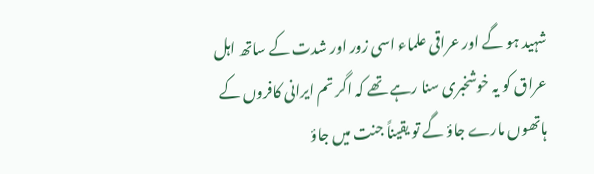شہید ہو گے اور عراقی علماء اسی زور اور شدت کے ساتھ اہل عراق کو یہ خوشخبری سنا رہے تھے کہ اگر تم ایرانی کافروں کے ہاتھوں مارے جاؤ گے تو یقیناً جنت میں جاؤ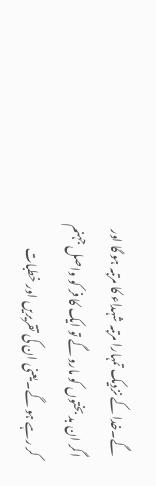گے۔خدا کے نزدیک تمہارا مرتبہ شہداء کا مرتبہ ہو گا اور اگر ان بد بختوں کو مارو گے تو ایک کا فر کو واصل جہنم کر رہے ہو گے۔یعنی ان کی تقریریں اور خطبات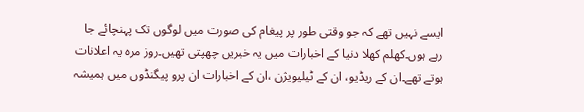ایسے نہیں تھے کہ جو وقتی طور پر پیغام کی صورت میں لوگوں تک پہنچائے جا رہے ہوں۔کھلم کھلا دنیا کے اخبارات میں یہ خبریں چھپتی تھیں۔روز مرہ یہ اعلانات ہوتے تھے۔ان کے ریڈیو، ان کے ٹیلیویژن ،ان کے اخبارات ان پرو پیگنڈوں میں ہمیشہ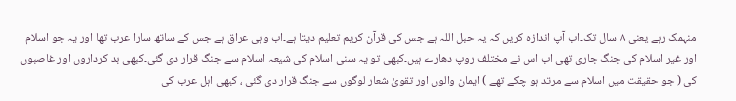منہمک رہے یعنی ۸ سال تک۔اب آپ اندازہ کریں کہ یہ حبل اللہ ہے جس کی قرآن کریم تعلیم دیتا ہے۔اب وہی عراق ہے جس کے ساتھ سارا عرب تھا اور یہ جو اسلام اور غیر اسلام کی جنگ جاری تھی اب اس نے مختلف روپ دھارے ہیں۔کبھی تو یہ سنی اسلام کی شیعہ اسلام سے جنگ قرار دی گئی۔کبھی بد کرداروں اور غاصبوں کی ( جو حقیقت میں اسلام سے مرتد ہو چکے تھے ) ایمان والوں اور تقویٰ شعار لوگوں سے جنگ قرار دی گئی ، کبھی اہل عرب کی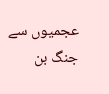عجمیوں سے جنگ بن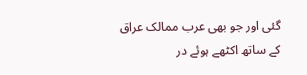گئی اور جو بھی عرب ممالک عراق کے ساتھ اکٹھے ہوئے در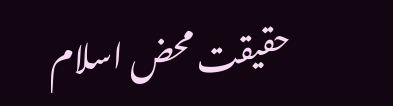حقیقت محض اسلام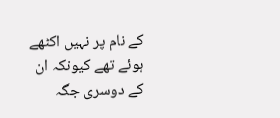کے نام پر نہیں اکٹھے ہوئے تھے کیونکہ ان کے دوسری جگہ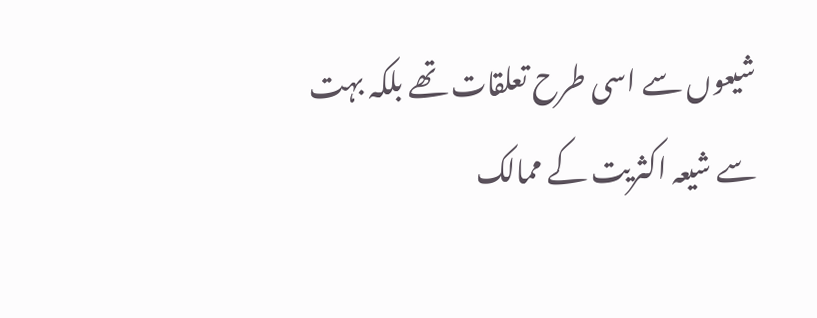شیعوں سے اسی طرح تعلقات تھے بلکہ بہت سے شیعہ اکثریت کے ممالک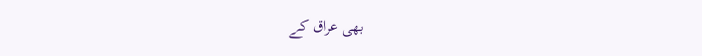بھی عراق کے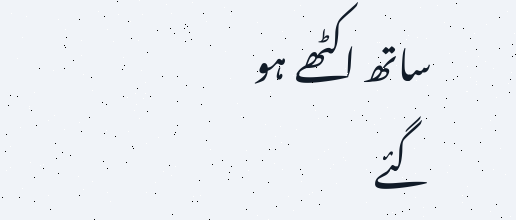ساتھ اکٹھے ہو گئے